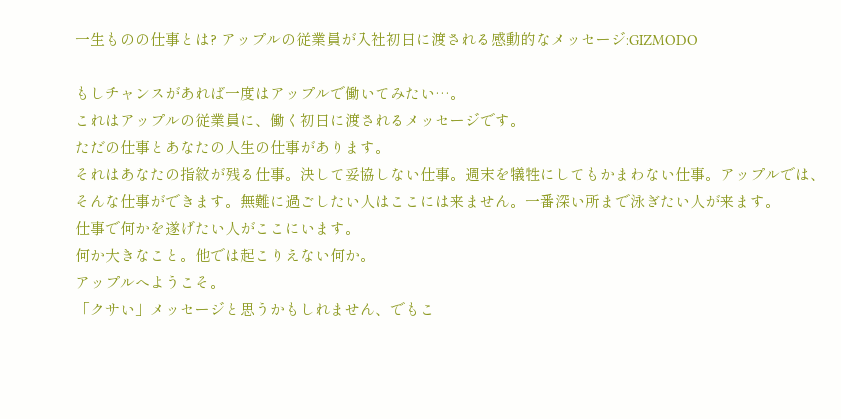一生ものの仕事とは? アップルの従業員が入社初日に渡される感動的なメッセージ:GIZMODO

もしチャンスがあれば一度はアップルで働いてみたい…。
これはアップルの従業員に、働く初日に渡されるメッセージです。
ただの仕事とあなたの人生の仕事があります。
それはあなたの指紋が残る仕事。決して妥協しない仕事。週末を犠牲にしてもかまわない仕事。アップルでは、そんな仕事ができます。無難に過ごしたい人はここには来ません。一番深い所まで泳ぎたい人が来ます。
仕事で何かを遂げたい人がここにいます。
何か大きなこと。他では起こりえない何か。
アップルへようこそ。
「クサい」メッセージと思うかもしれません、でもこ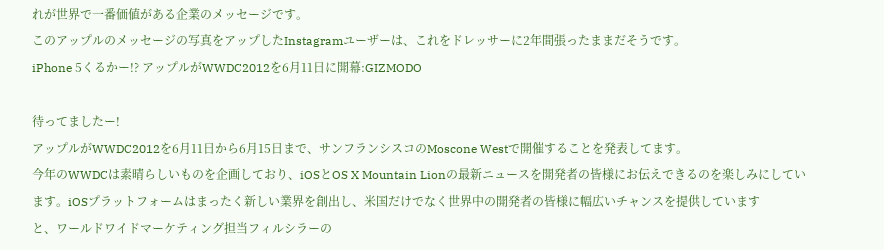れが世界で一番価値がある企業のメッセージです。
このアップルのメッセージの写真をアップしたInstagramユーザーは、これをドレッサーに2年間張ったままだそうです。
iPhone 5くるかー!? アップルがWWDC2012を6月11日に開幕:GIZMODO

待ってましたー!
アップルがWWDC2012を6月11日から6月15日まで、サンフランシスコのMoscone Westで開催することを発表してます。
今年のWWDCは素晴らしいものを企画しており、iOSとOS X Mountain Lionの最新ニュースを開発者の皆様にお伝えできるのを楽しみにしています。iOSプラットフォームはまったく新しい業界を創出し、米国だけでなく世界中の開発者の皆様に幅広いチャンスを提供しています
と、ワールドワイドマーケティング担当フィルシラーの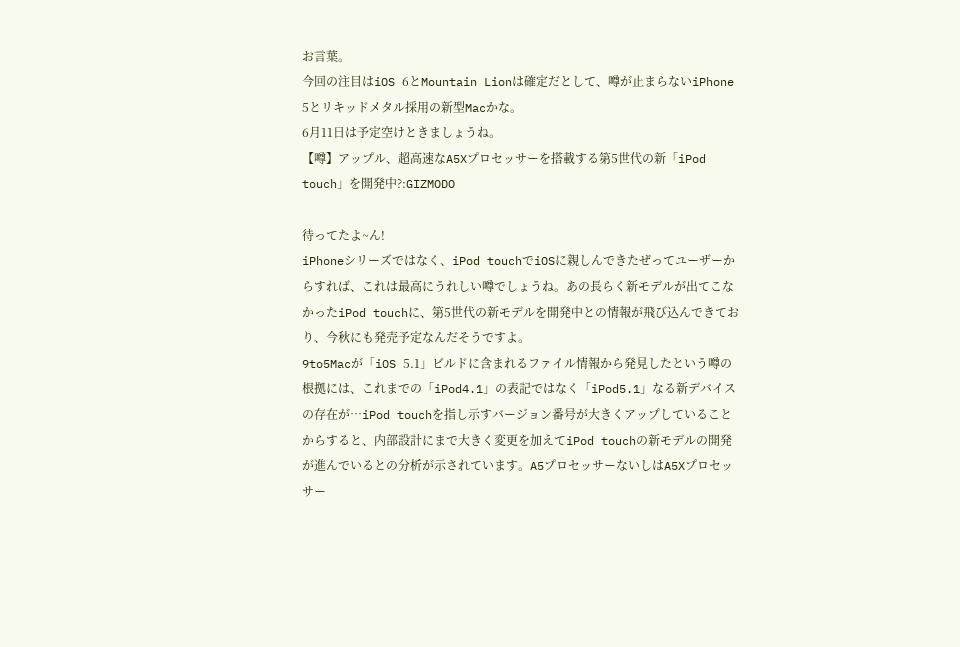お言葉。
今回の注目はiOS 6とMountain Lionは確定だとして、噂が止まらないiPhone 5とリキッドメタル採用の新型Macかな。
6月11日は予定空けときましょうね。
【噂】アップル、超高速なA5Xプロセッサーを搭載する第5世代の新「iPod touch」を開発中?:GIZMODO

待ってたよ~ん!
iPhoneシリーズではなく、iPod touchでiOSに親しんできたぜってユーザーからすれば、これは最高にうれしい噂でしょうね。あの長らく新モデルが出てこなかったiPod touchに、第5世代の新モデルを開発中との情報が飛び込んできており、今秋にも発売予定なんだそうですよ。
9to5Macが「iOS 5.1」ビルドに含まれるファイル情報から発見したという噂の根拠には、これまでの「iPod4.1」の表記ではなく「iPod5.1」なる新デバイスの存在が…iPod touchを指し示すバージョン番号が大きくアップしていることからすると、内部設計にまで大きく変更を加えてiPod touchの新モデルの開発が進んでいるとの分析が示されています。A5プロセッサーないしはA5Xプロセッサー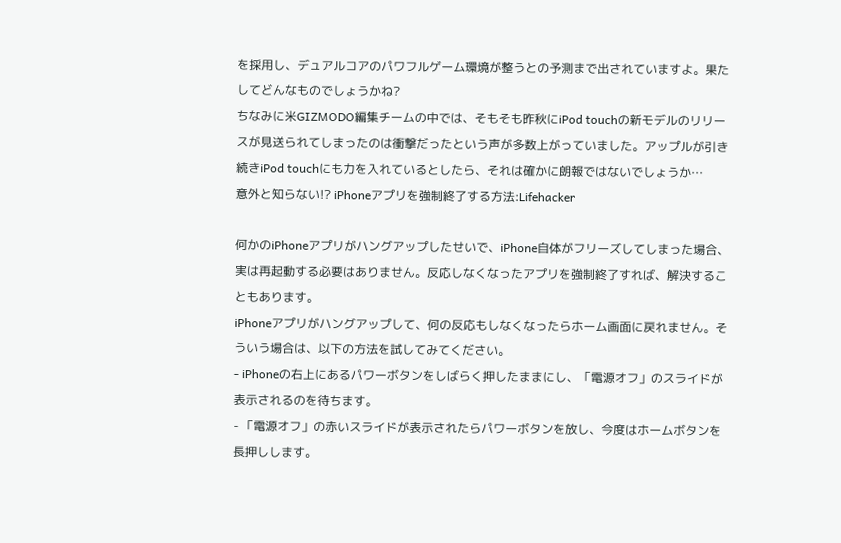を採用し、デュアルコアのパワフルゲーム環境が整うとの予測まで出されていますよ。果たしてどんなものでしょうかね?
ちなみに米GIZMODO編集チームの中では、そもそも昨秋にiPod touchの新モデルのリリースが見送られてしまったのは衝撃だったという声が多数上がっていました。アップルが引き続きiPod touchにも力を入れているとしたら、それは確かに朗報ではないでしょうか…
意外と知らない!? iPhoneアプリを強制終了する方法:Lifehacker

何かのiPhoneアプリがハングアップしたせいで、iPhone自体がフリーズしてしまった場合、実は再起動する必要はありません。反応しなくなったアプリを強制終了すれば、解決することもあります。
iPhoneアプリがハングアップして、何の反応もしなくなったらホーム画面に戻れません。そういう場合は、以下の方法を試してみてください。
- iPhoneの右上にあるパワーボタンをしばらく押したままにし、「電源オフ」のスライドが表示されるのを待ちます。
- 「電源オフ」の赤いスライドが表示されたらパワーボタンを放し、今度はホームボタンを長押しします。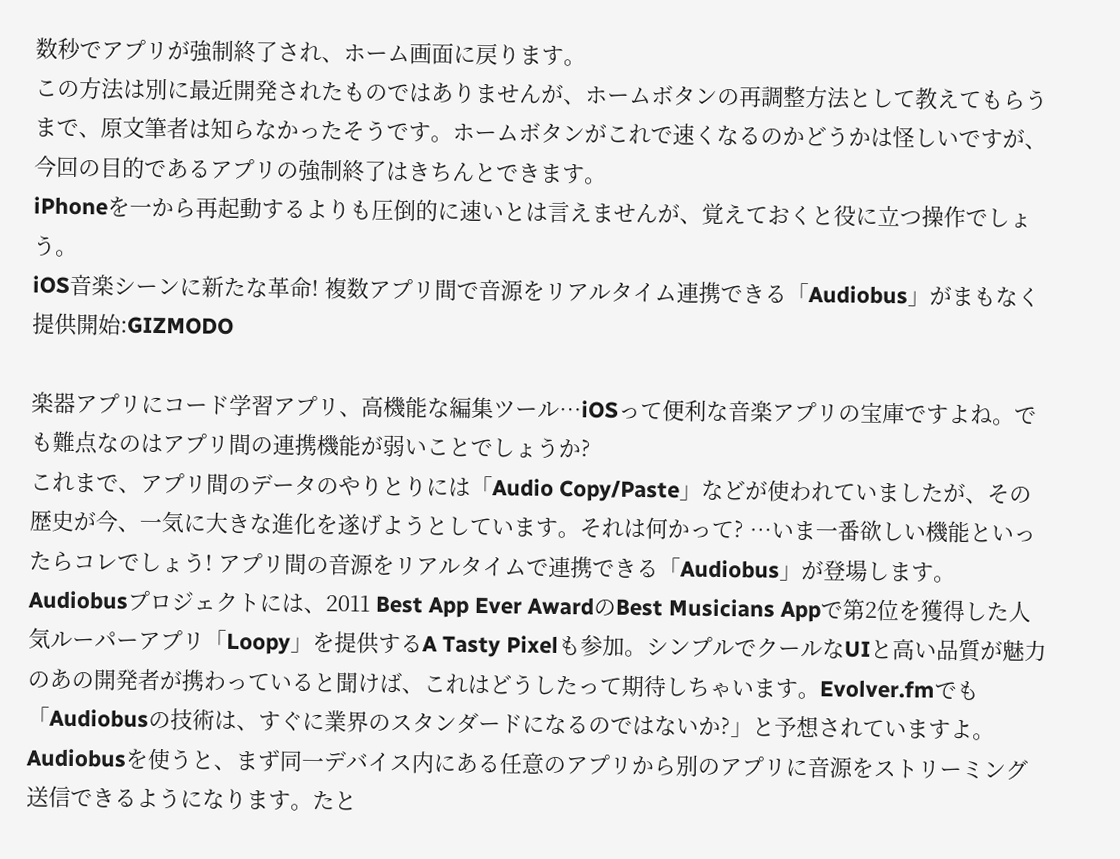数秒でアプリが強制終了され、ホーム画面に戻ります。
この方法は別に最近開発されたものではありませんが、ホームボタンの再調整方法として教えてもらうまで、原文筆者は知らなかったそうです。ホームボタンがこれで速くなるのかどうかは怪しいですが、今回の目的であるアプリの強制終了はきちんとできます。
iPhoneを一から再起動するよりも圧倒的に速いとは言えませんが、覚えておくと役に立つ操作でしょう。
iOS音楽シーンに新たな革命! 複数アプリ間で音源をリアルタイム連携できる「Audiobus」がまもなく提供開始:GIZMODO

楽器アプリにコード学習アプリ、高機能な編集ツール…iOSって便利な音楽アプリの宝庫ですよね。でも難点なのはアプリ間の連携機能が弱いことでしょうか?
これまで、アプリ間のデータのやりとりには「Audio Copy/Paste」などが使われていましたが、その歴史が今、一気に大きな進化を遂げようとしています。それは何かって? …いま一番欲しい機能といったらコレでしょう! アプリ間の音源をリアルタイムで連携できる「Audiobus」が登場します。
Audiobusプロジェクトには、2011 Best App Ever AwardのBest Musicians Appで第2位を獲得した人気ルーパーアプリ「Loopy」を提供するA Tasty Pixelも参加。シンプルでクールなUIと高い品質が魅力のあの開発者が携わっていると聞けば、これはどうしたって期待しちゃいます。Evolver.fmでも「Audiobusの技術は、すぐに業界のスタンダードになるのではないか?」と予想されていますよ。
Audiobusを使うと、まず同一デバイス内にある任意のアプリから別のアプリに音源をストリーミング送信できるようになります。たと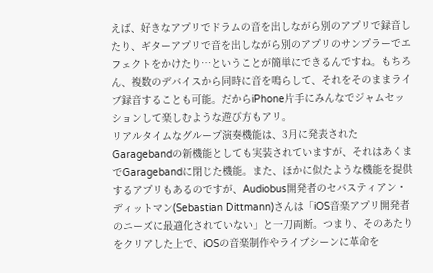えば、好きなアプリでドラムの音を出しながら別のアプリで録音したり、ギターアプリで音を出しながら別のアプリのサンプラーでエフェクトをかけたり…ということが簡単にできるんですね。もちろん、複数のデバイスから同時に音を鳴らして、それをそのままライブ録音することも可能。だからiPhone片手にみんなでジャムセッションして楽しむような遊び方もアリ。
リアルタイムなグループ演奏機能は、3月に発表されたGaragebandの新機能としても実装されていますが、それはあくまでGaragebandに閉じた機能。また、ほかに似たような機能を提供するアプリもあるのですが、Audiobus開発者のセバスティアン・ディットマン(Sebastian Dittmann)さんは「iOS音楽アプリ開発者のニーズに最適化されていない」と一刀両断。つまり、そのあたりをクリアした上で、iOSの音楽制作やライブシーンに革命を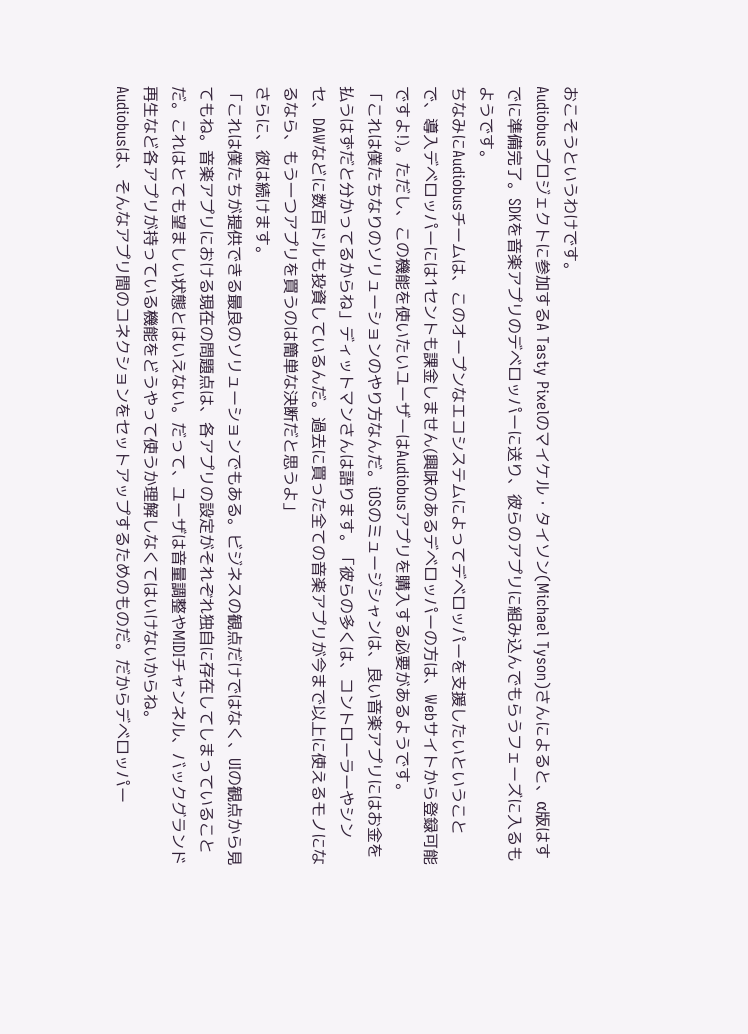おこそうというわけです。
Audiobusプロジェクトに参加するA Tasty Pixelのマイケル・タイソン(Michael Tyson)さんによると、α版はすでに準備完了。SDKを音楽アプリのデベロッパーに送り、彼らのアプリに組み込んでもらうフェーズに入るもようです。
ちなみにAudiobusチームは、このオープンなエコシステムによってデベロッパーを支援したいということで、導入デベロッパーには1セントも課金しません(興味のあるデベロッパーの方は、Webサイトから登録可能ですよ!)。ただし、この機能を使いたいユーザーはAudiobusアプリを購入する必要があるようです。
「これは僕たちなりのソリューションのやり方なんだ。iOSのミュージシャンは、良い音楽アプリにはお金を払うはずだと分かってるからね」ディットマンさんは語ります。「彼らの多くは、コントローラーやシンセ、DAWなどに数百ドルも投資しているんだ。過去に買った全ての音楽アプリが今まで以上に使えるモノになるなら、もう一つアプリを買うのは簡単な決断だと思うよ」
さらに、彼は続けます。
「これは僕たちが提供できる最良のソリューションでもある。ビジネスの観点だけではなく、UIの観点から見てもね。音楽アプリにおける現在の問題点は、各アプリの設定がそれぞれ独自に存在してしまっていることだ。これはとても望ましい状態とはいえない。だって、ユーザは音量調整やMIDIチャンネル、バックグランド再生など各アプリが持っている機能をどうやって使うか理解しなくてはいけないからね。
Audiobusは、そんなアプリ間のコネクションをセットアップするためのものだ。だからデベロッパー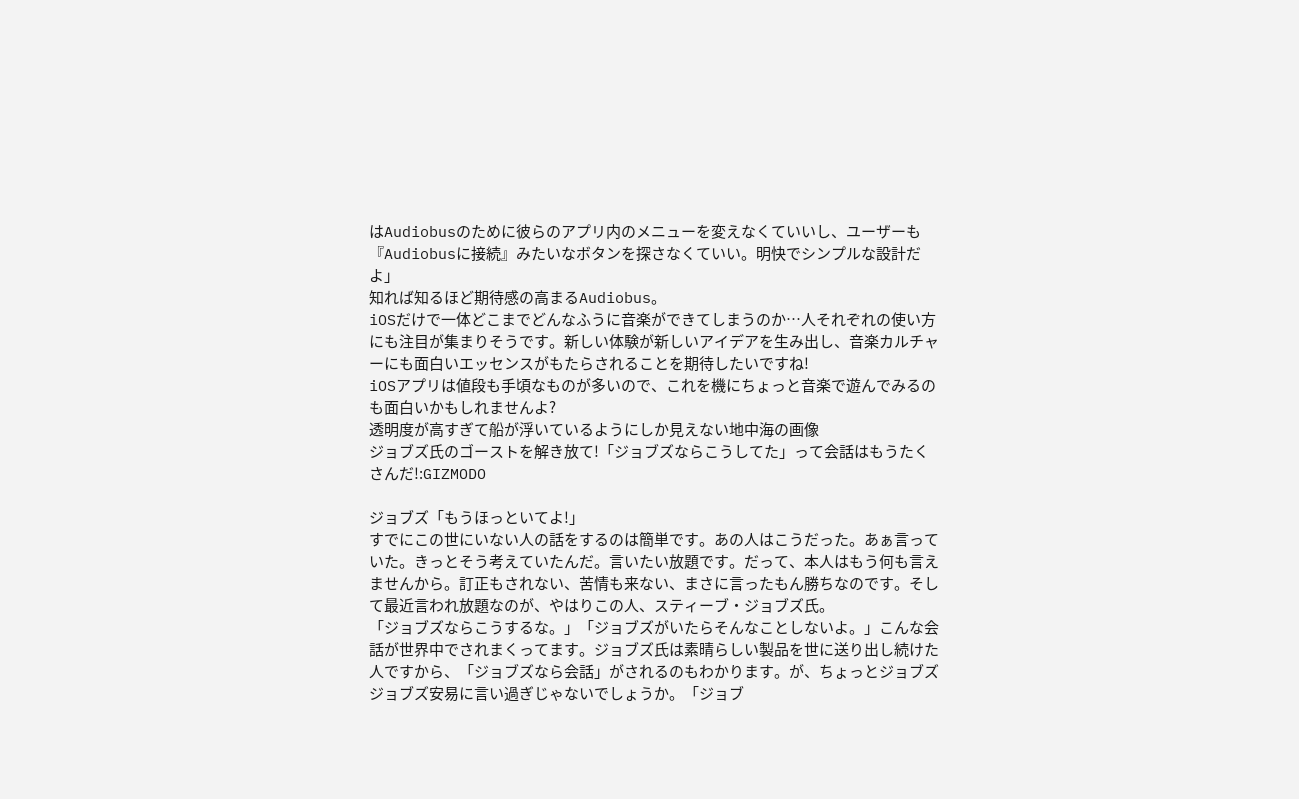はAudiobusのために彼らのアプリ内のメニューを変えなくていいし、ユーザーも『Audiobusに接続』みたいなボタンを探さなくていい。明快でシンプルな設計だよ」
知れば知るほど期待感の高まるAudiobus。
iOSだけで一体どこまでどんなふうに音楽ができてしまうのか…人それぞれの使い方にも注目が集まりそうです。新しい体験が新しいアイデアを生み出し、音楽カルチャーにも面白いエッセンスがもたらされることを期待したいですね!
iOSアプリは値段も手頃なものが多いので、これを機にちょっと音楽で遊んでみるのも面白いかもしれませんよ?
透明度が高すぎて船が浮いているようにしか見えない地中海の画像
ジョブズ氏のゴーストを解き放て!「ジョブズならこうしてた」って会話はもうたくさんだ!:GIZMODO

ジョブズ「もうほっといてよ!」
すでにこの世にいない人の話をするのは簡単です。あの人はこうだった。あぁ言っていた。きっとそう考えていたんだ。言いたい放題です。だって、本人はもう何も言えませんから。訂正もされない、苦情も来ない、まさに言ったもん勝ちなのです。そして最近言われ放題なのが、やはりこの人、スティーブ・ジョブズ氏。
「ジョブズならこうするな。」「ジョブズがいたらそんなことしないよ。」こんな会話が世界中でされまくってます。ジョブズ氏は素晴らしい製品を世に送り出し続けた人ですから、「ジョブズなら会話」がされるのもわかります。が、ちょっとジョブズジョブズ安易に言い過ぎじゃないでしょうか。「ジョブ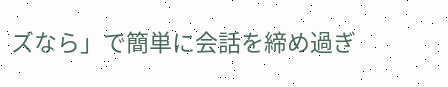ズなら」で簡単に会話を締め過ぎ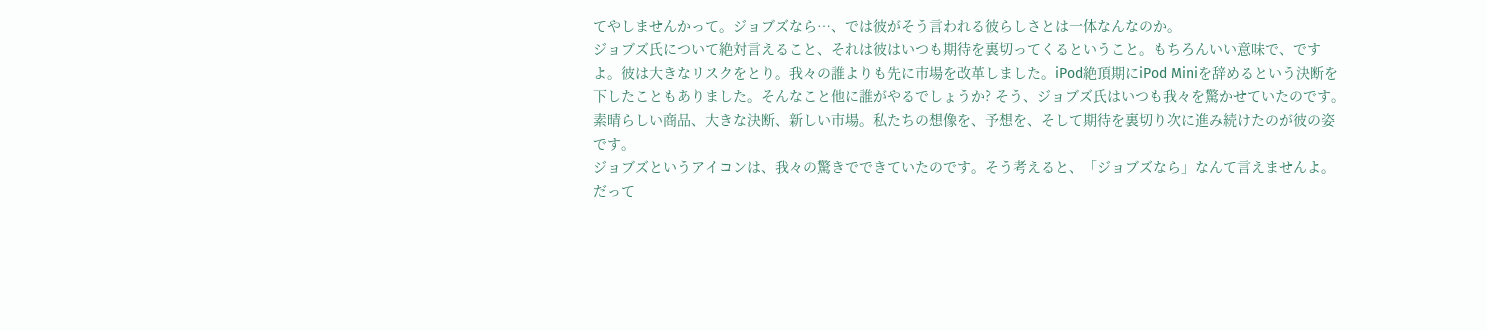てやしませんかって。ジョブズなら…、では彼がそう言われる彼らしさとは一体なんなのか。
ジョブズ氏について絶対言えること、それは彼はいつも期待を裏切ってくるということ。もちろんいい意味で、ですよ。彼は大きなリスクをとり。我々の誰よりも先に市場を改革しました。iPod絶頂期にiPod Miniを辞めるという決断を下したこともありました。そんなこと他に誰がやるでしょうか? そう、ジョブズ氏はいつも我々を驚かせていたのです。素晴らしい商品、大きな決断、新しい市場。私たちの想像を、予想を、そして期待を裏切り次に進み続けたのが彼の姿です。
ジョブズというアイコンは、我々の驚きでできていたのです。そう考えると、「ジョブズなら」なんて言えませんよ。だって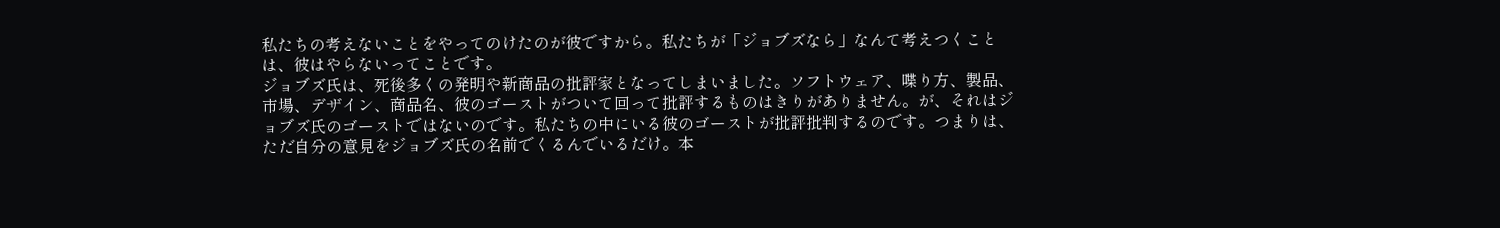私たちの考えないことをやってのけたのが彼ですから。私たちが「ジョブズなら」なんて考えつくことは、彼はやらないってことです。
ジョブズ氏は、死後多くの発明や新商品の批評家となってしまいました。ソフトウェア、喋り方、製品、市場、デザイン、商品名、彼のゴーストがついて回って批評するものはきりがありません。が、それはジョブズ氏のゴーストではないのです。私たちの中にいる彼のゴーストが批評批判するのです。つまりは、ただ自分の意見をジョブズ氏の名前でくるんでいるだけ。本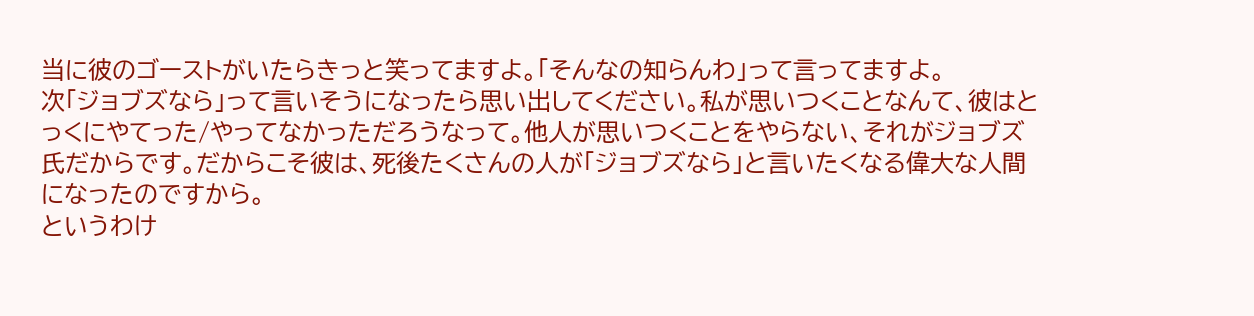当に彼のゴーストがいたらきっと笑ってますよ。「そんなの知らんわ」って言ってますよ。
次「ジョブズなら」って言いそうになったら思い出してください。私が思いつくことなんて、彼はとっくにやてった/やってなかっただろうなって。他人が思いつくことをやらない、それがジョブズ氏だからです。だからこそ彼は、死後たくさんの人が「ジョブズなら」と言いたくなる偉大な人間になったのですから。
というわけ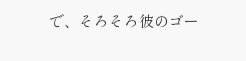で、そろそろ彼のゴー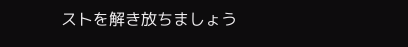ストを解き放ちましょう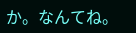か。なんてね。